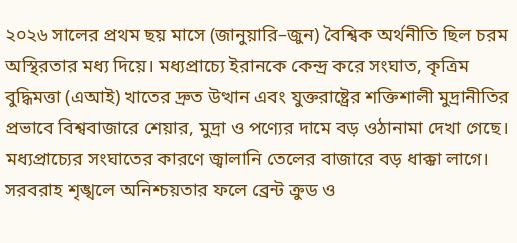২০২৬ সালের প্রথম ছয় মাসে (জানুয়ারি–জুন) বৈশ্বিক অর্থনীতি ছিল চরম অস্থিরতার মধ্য দিয়ে। মধ্যপ্রাচ্যে ইরানকে কেন্দ্র করে সংঘাত, কৃত্রিম বুদ্ধিমত্তা (এআই) খাতের দ্রুত উত্থান এবং যুক্তরাষ্ট্রের শক্তিশালী মুদ্রানীতির প্রভাবে বিশ্ববাজারে শেয়ার, মুদ্রা ও পণ্যের দামে বড় ওঠানামা দেখা গেছে।
মধ্যপ্রাচ্যের সংঘাতের কারণে জ্বালানি তেলের বাজারে বড় ধাক্কা লাগে। সরবরাহ শৃঙ্খলে অনিশ্চয়তার ফলে ব্রেন্ট ক্রুড ও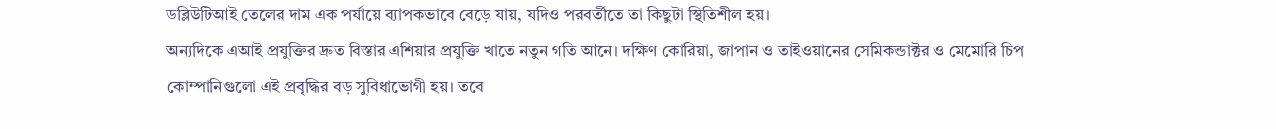ডব্লিউটিআই তেলের দাম এক পর্যায়ে ব্যাপকভাবে বেড়ে যায়, যদিও পরবর্তীতে তা কিছুটা স্থিতিশীল হয়।
অন্যদিকে এআই প্রযুক্তির দ্রুত বিস্তার এশিয়ার প্রযুক্তি খাতে নতুন গতি আনে। দক্ষিণ কোরিয়া, জাপান ও তাইওয়ানের সেমিকন্ডাক্টর ও মেমোরি চিপ কোম্পানিগুলো এই প্রবৃদ্ধির বড় সুবিধাভোগী হয়। তবে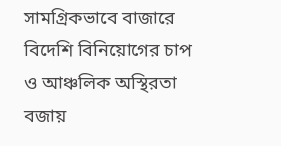সামগ্রিকভাবে বাজারে বিদেশি বিনিয়োগের চাপ ও আঞ্চলিক অস্থিরতা বজায়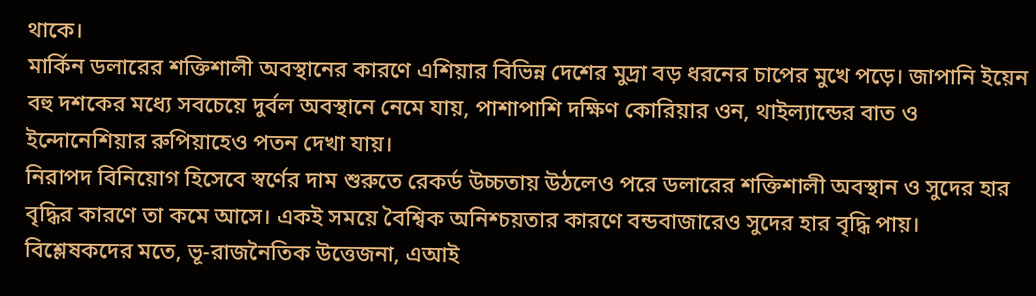থাকে।
মার্কিন ডলারের শক্তিশালী অবস্থানের কারণে এশিয়ার বিভিন্ন দেশের মুদ্রা বড় ধরনের চাপের মুখে পড়ে। জাপানি ইয়েন বহু দশকের মধ্যে সবচেয়ে দুর্বল অবস্থানে নেমে যায়, পাশাপাশি দক্ষিণ কোরিয়ার ওন, থাইল্যান্ডের বাত ও ইন্দোনেশিয়ার রুপিয়াহেও পতন দেখা যায়।
নিরাপদ বিনিয়োগ হিসেবে স্বর্ণের দাম শুরুতে রেকর্ড উচ্চতায় উঠলেও পরে ডলারের শক্তিশালী অবস্থান ও সুদের হার বৃদ্ধির কারণে তা কমে আসে। একই সময়ে বৈশ্বিক অনিশ্চয়তার কারণে বন্ডবাজারেও সুদের হার বৃদ্ধি পায়।
বিশ্লেষকদের মতে, ভূ-রাজনৈতিক উত্তেজনা, এআই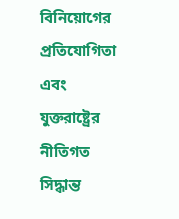বিনিয়োগের প্রতিযোগিতা এবং যুক্তরাষ্ট্রের নীতিগত সিদ্ধান্ত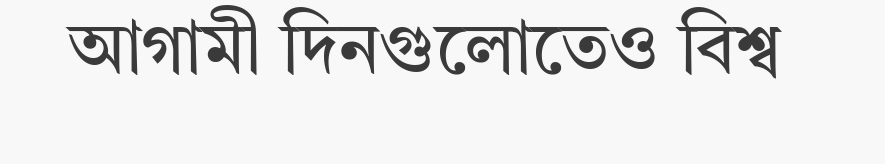আগামী দিনগুলোতেও বিশ্ব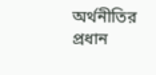অর্থনীতির প্রধান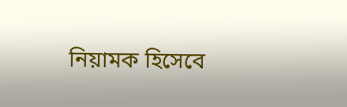নিয়ামক হিসেবে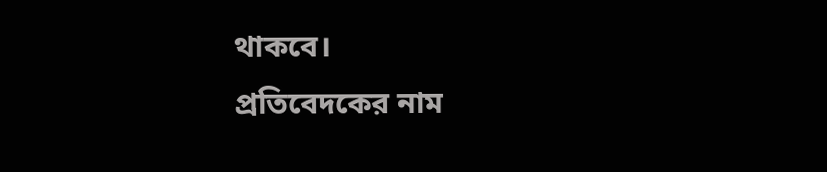থাকবে।
প্রতিবেদকের নাম